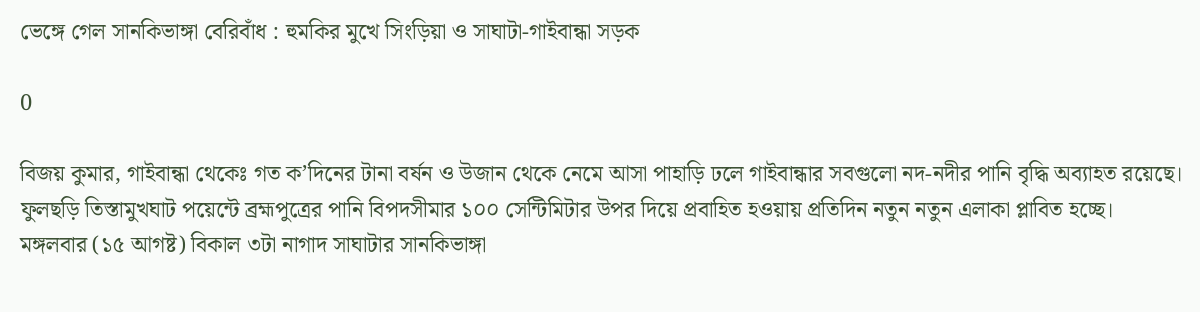ভেঙ্গে গেল সানকিভাঙ্গা বেরিবাঁধ : হুমকির মুখে সিংড়িয়া ও সাঘাটা-গাইবান্ধা সড়ক

0

বিজয় কুমার, গাইবান্ধা থেকেঃ গত ক’দিনের টানা বর্ষন ও উজান থেকে নেমে আসা পাহাড়ি ঢলে গাইবান্ধার সবগুলো নদ-নদীর পানি বৃদ্ধি অব্যাহত রয়েছে। ফুলছড়ি তিস্তামুখঘাট পয়েন্টে ব্রহ্মপুত্রের পানি বিপদসীমার ১০০ সেন্টিমিটার উপর দিয়ে প্রবাহিত হওয়ায় প্রতিদিন নতুন নতুন এলাকা প্লাবিত হচ্ছে। মঙ্গলবার (১৫ আগষ্ট) বিকাল ৩টা নাগাদ সাঘাটার সানকিভাঙ্গা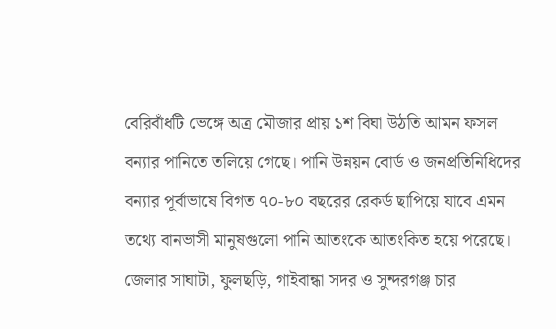বেরিবাঁধটি ভেঙ্গে অত্র মৌজার প্রায় ১শ বিঘা উঠতি আমন ফসল বন্যার পানিতে তলিয়ে গেছে। পানি উন্নয়ন বোর্ড ও জনপ্রতিনিধিদের বন্যার পূর্বাভাষে বিগত ৭০-৮০ বছরের রেকর্ড ছাপিয়ে যাবে এমন তথ্যে বানভাসী মানুষগুলো পানি আতংকে আতংকিত হয়ে পরেছে। জেলার সাঘাটা, ফুলছড়ি, গাইবান্ধা সদর ও সুন্দরগঞ্জ চার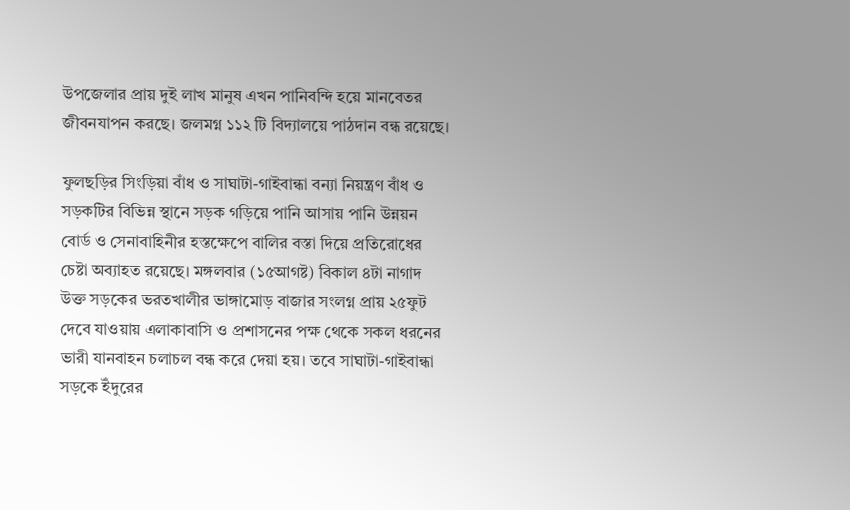উপজেলার প্রায় দুই লাখ মানুষ এখন পানিবন্দি হয়ে মানবেতর জীবনযাপন করছে। জলমগ্ন ১১২ টি বিদ্যালয়ে পাঠদান বন্ধ রয়েছে।

ফুলছড়ির সিংড়িয়া বাঁধ ও সাঘাটা-গাইবান্ধা বন্যা নিয়ন্ত্রণ বাঁধ ও সড়কটির বিভিন্ন স্থানে সড়ক গড়িয়ে পানি আসায় পানি উন্নয়ন বোর্ড ও সেনাবাহিনীর হস্তক্ষেপে বালির বস্তা দিয়ে প্রতিরোধের চেষ্টা অব্যাহত রয়েছে। মঙ্গলবার (১৫আগষ্ট) বিকাল ৪টা নাগাদ উক্ত সড়কের ভরতখালীর ভাঙ্গামোড় বাজার সংলগ্ন প্রায় ২৫ফুট দেবে যাওয়ায় এলাকাবাসি ও প্রশাসনের পক্ষ থেকে সকল ধরনের ভারী যানবাহন চলাচল বন্ধ করে দেয়া হয়। তবে সাঘাটা-গাইবান্ধা সড়কে ইঁদুরের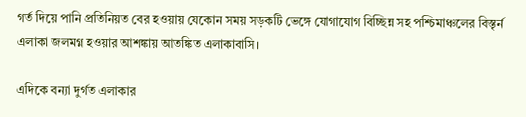গর্ত দিয়ে পানি প্রতিনিয়ত বের হওয়ায় যেকোন সময় সড়কটি ভেঙ্গে যোগাযোগ বিচ্ছিন্ন সহ পশ্চিমাঞ্চলের বিস্তৃর্ন এলাকা জলমগ্ন হওয়ার আশঙ্কায় আতঙ্কিত এলাকাবাসি।

এদিকে বন্যা দুর্গত এলাকার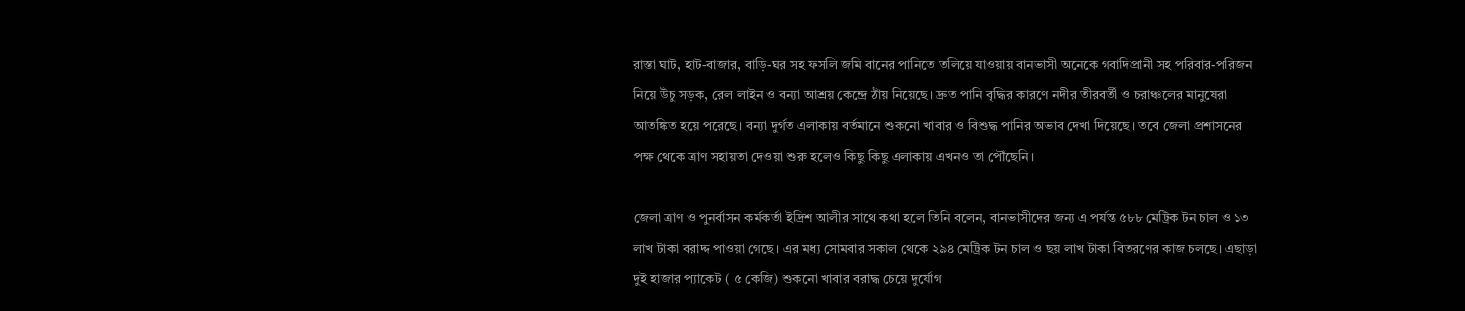রাস্তা ঘাট, হাট-বাজার, বাড়ি-ঘর সহ ফসলি জমি বানের পানিতে তলিয়ে যাওয়ায় বানভাসী অনেকে গবাদিপ্রানী সহ পরিবার-পরিজন নিয়ে উঁচু সড়ক, রেল লাইন ও বন্যা আশ্রয় কেন্দ্রে ঠাঁয় নিয়েছে। দ্রুত পানি বৃদ্ধির কারণে নদীর তীরবর্তী ও চরাঞ্চলের মানুষেরা আতঙ্কিত হয়ে পরেছে। বন্যা দুর্গত এলাকায় বর্তমানে শুকনো খাবার ও বিশুদ্ধ পানির অভাব দেখা দিয়েছে। তবে জেলা প্রশাসনের পক্ষ থেকে ত্রাণ সহায়তা দেওয়া শুরু হলেও কিছু কিছু এলাকায় এখনও তা পৌঁছেনি।

জেলা ত্রাণ ও পুনর্বাসন কর্মকর্তা ইদ্রিশ আলীর সাথে কথা হলে তিনি বলেন, বানভাসীদের জন্য এ পর্যন্ত ৫৮৮ মেট্রিক টন চাল ও ১৩ লাখ টাকা বরাদ্দ পাওয়া গেছে। এর মধ্য সোমবার সকাল থেকে ২৯৪ মেট্রিক টন চাল ও ছয় লাখ টাকা বিতরণের কাজ চলছে। এছাড়া দুই হাজার প্যাকেট ( ৫ কেজি) শুকনো খাবার বরাদ্ধ চেয়ে দুর্যোগ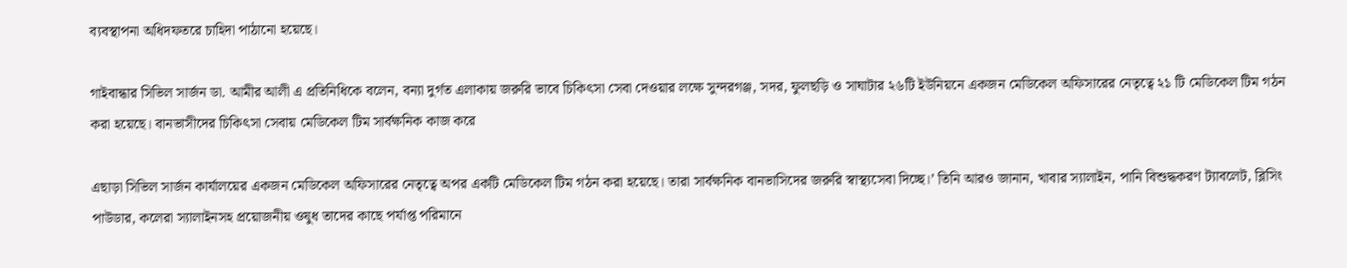ব্যবস্থাপনা অধিদফতরে চাহিদা পাঠানো হয়েছে।

গাইবান্ধার সিভিল সার্জন ডা. আমীর আলী এ প্রতিনিধিকে বলেন, বন্যা দুর্গত এলাকায় জরুরি ভাবে চিকিৎসা সেবা দেওয়ার লক্ষে সুন্দরগঞ্জ, সদর, ফুলছড়ি ও সাঘাটার ২৬টি ইউনিয়নে একজন মেডিকেল অফিসারের নেতৃত্বে ২১ টি মেডিকেল টিম গঠন করা হয়েছে। বানভাসীদের চিকিৎসা সেবায় মেডিকেল টিম সার্বক্ষনিক কাজ করে

এছাড়া সিভিল সার্জন কার্যালয়ের একজন মেডিকেল অফিসারের নেতৃত্বে অপর একটি মেডিকেল টিম গঠন করা হয়েছে। তারা সার্বক্ষনিক বানভাসিদের জরুরি স্বাস্থ্যসেবা দিচ্ছে।’ তিনি আরও জানান, খাবার স্যালাইন, পানি বিশুদ্ধকরণ ট্যাবলেট, ব্লিসিং পাউডার, কলেরা স্যালাইনসহ প্রয়োজনীয় ওষুধ তাদের কাছে পর্যাপ্ত পরিমানে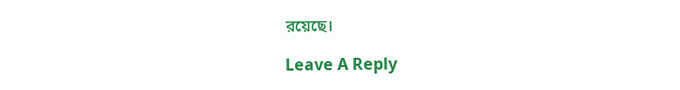রয়েছে।

Leave A Reply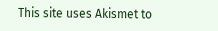This site uses Akismet to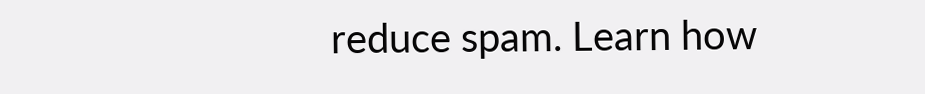reduce spam. Learn how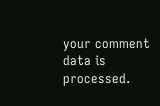your comment data is processed.